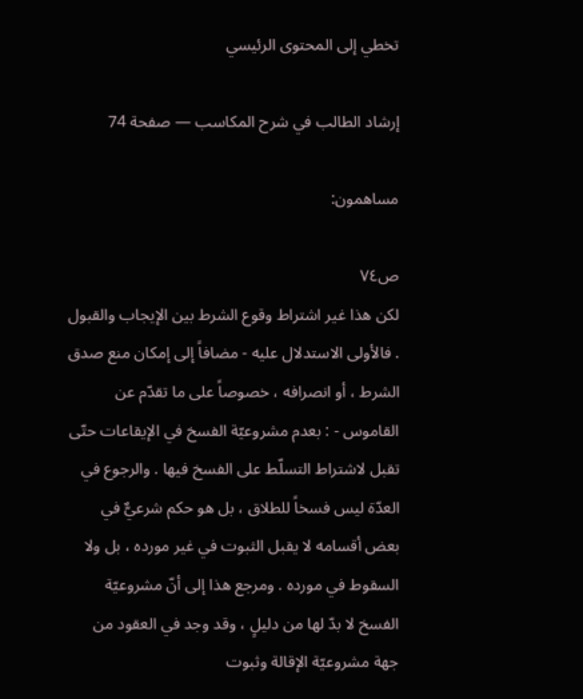تخطي إلى المحتوى الرئيسي

إرشاد الطالب في شرح المكاسب — صفحة 74

مساهمون:

ص٧٤
لكن هذا غير اشتراط وقوع الشرط بين الإيجاب والقبول . فالأولى الاستدلال عليه - مضافاً إلى إمكان منع صدق الشرط ، أو انصرافه ، خصوصاً على ما تقدّم عن القاموس - : بعدم مشروعيّة الفسخ في الإيقاعات حتّى تقبل لاشتراط التسلّط على الفسخ فيها . والرجوع في العدّة ليس فسخاً للطلاق ، بل هو حكم شرعيٌّ في بعض أقسامه لا يقبل الثبوت في غير مورده ، بل ولا السقوط في مورده . ومرجع هذا إلى أنّ مشروعيّة الفسخ لا بدّ لها من دليلٍ ، وقد وجد في العقود من جهة مشروعيّة الإقالة وثبوت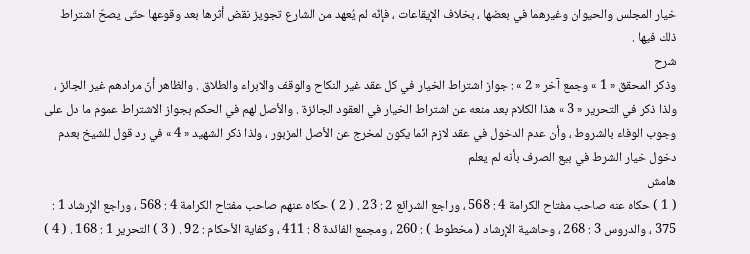خيار المجلس والحيوان وغيرهما في بعضها ، بخلاف الإيقاعات ، فإنّه لم يُعهد من الشارع تجويز نقض أثرها بعد وقوعها حتّى يصحّ اشتراط ذلك فيها .
شرح
وذكر المحقق « 1 » وجمع آخر « 2 » : جواز اشتراط الخيار في كل عقد غير النكاح والوقف والابراء والطلاق . والظاهر أنّ مرادهم غير الجائز ، ولذا ذكر في التحرير « 3 » هذا الكلام بعد منعه عن اشتراط الخيار في العقود الجائزة . والأصل لهم في الحكم بجواز الاشتراط عموم ما دل على وجوب الوفاء بالشروط ، وأن عدم الدخول في عقد لازم انّما يكون لمخرج عن الأصل المزبور ، ولذا ذكر الشهيد « 4 » في رد قول للشيخ بعدم دخول خيار الشرط في بيع الصرف بأنه لم يعلم
هامش
( 1 ) حكاه عنه صاحب مفتاح الكرامة 4 : 568 ، وراجع الشرائع 2 : 23 . ( 2 ) حكاه عنهم صاحب مفتاح الكرامة 4 : 568 ، وراجع الإرشاد 1 : 375 ، والدروس 3 : 268 ، وحاشية الإرشاد ( مخطوط ) : 260 ، ومجمع الفائدة 8 : 411 ، وكفاية الأحكام : 92 . ( 3 ) التحرير 1 : 168 . ( 4 )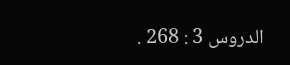الدروس 3 : 268 .